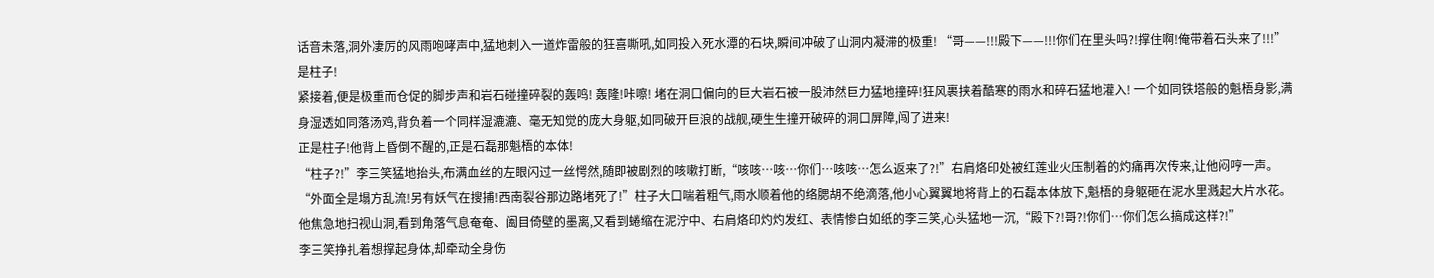话音未落,洞外凄厉的风雨咆哮声中,猛地刺入一道炸雷般的狂喜嘶吼,如同投入死水潭的石块,瞬间冲破了山洞内凝滞的极重! “哥——!!!殿下——!!!你们在里头吗?!撑住啊!俺带着石头来了!!!”
是柱子!
紧接着,便是极重而仓促的脚步声和岩石碰撞碎裂的轰鸣! 轰隆!咔嚓! 堵在洞口偏向的巨大岩石被一股沛然巨力猛地撞碎!狂风裹挟着酷寒的雨水和碎石猛地灌入! 一个如同铁塔般的魁梧身影,满身湿透如同落汤鸡,背负着一个同样湿漉漉、毫无知觉的庞大身躯,如同破开巨浪的战舰,硬生生撞开破碎的洞口屏障,闯了进来!
正是柱子!他背上昏倒不醒的,正是石磊那魁梧的本体!
“柱子?!”李三笑猛地抬头,布满血丝的左眼闪过一丝愕然,随即被剧烈的咳嗽打断,“咳咳…咳…你们…咳咳…怎么返来了?!”右肩烙印处被红莲业火压制着的灼痛再次传来,让他闷哼一声。
“外面全是塌方乱流!另有妖气在搜捕!西南裂谷那边路堵死了!”柱子大口喘着粗气,雨水顺着他的络腮胡不绝滴落,他小心翼翼地将背上的石磊本体放下,魁梧的身躯砸在泥水里溅起大片水花。他焦急地扫视山洞,看到角落气息奄奄、阖目倚壁的墨离,又看到蜷缩在泥泞中、右肩烙印灼灼发红、表情惨白如纸的李三笑,心头猛地一沉,“殿下?!哥?!你们…你们怎么搞成这样?!”
李三笑挣扎着想撑起身体,却牵动全身伤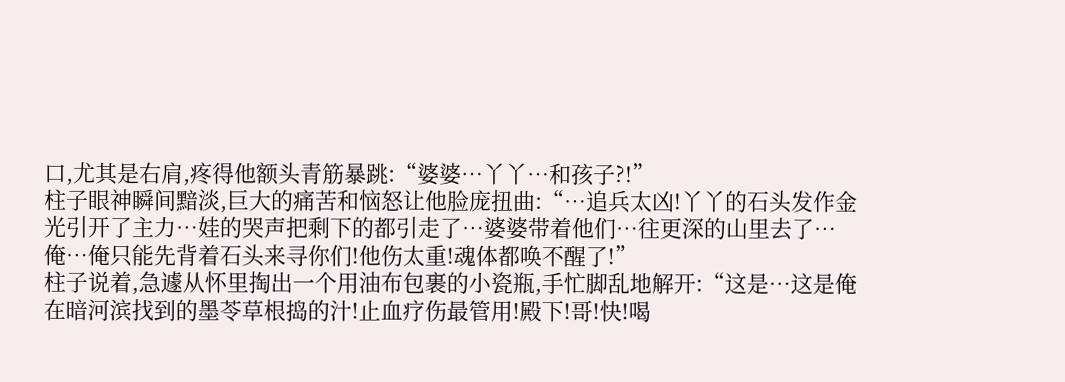口,尤其是右肩,疼得他额头青筋暴跳:“婆婆…丫丫…和孩子?!”
柱子眼神瞬间黯淡,巨大的痛苦和恼怒让他脸庞扭曲:“…追兵太凶!丫丫的石头发作金光引开了主力…娃的哭声把剩下的都引走了…婆婆带着他们…往更深的山里去了…俺…俺只能先背着石头来寻你们!他伤太重!魂体都唤不醒了!”
柱子说着,急遽从怀里掏出一个用油布包裹的小瓷瓶,手忙脚乱地解开:“这是…这是俺在暗河滨找到的墨苓草根捣的汁!止血疗伤最管用!殿下!哥!快!喝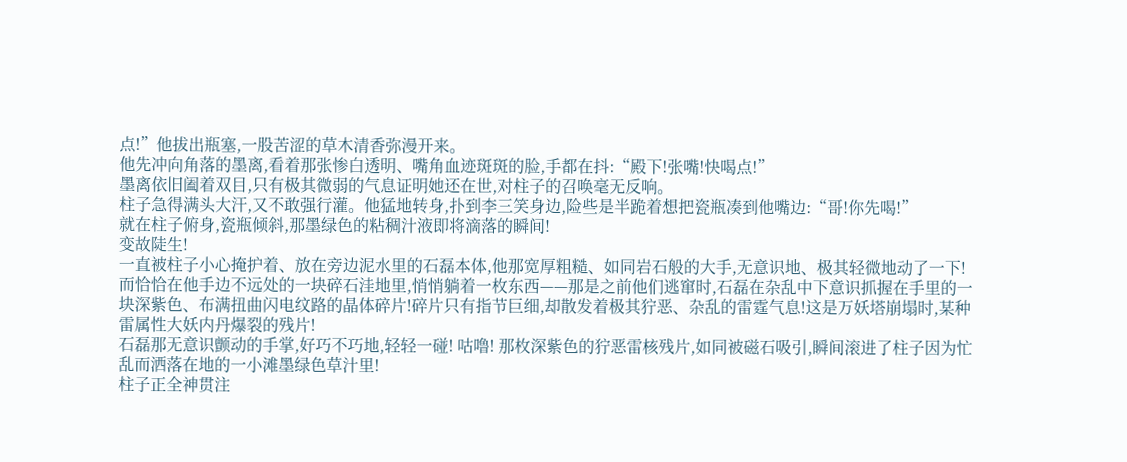点!”他拔出瓶塞,一股苦涩的草木清香弥漫开来。
他先冲向角落的墨离,看着那张惨白透明、嘴角血迹斑斑的脸,手都在抖:“殿下!张嘴!快喝点!”
墨离依旧阖着双目,只有极其微弱的气息证明她还在世,对柱子的召唤毫无反响。
柱子急得满头大汗,又不敢强行灌。他猛地转身,扑到李三笑身边,险些是半跪着想把瓷瓶凑到他嘴边:“哥!你先喝!”
就在柱子俯身,瓷瓶倾斜,那墨绿色的粘稠汁液即将滴落的瞬间!
变故陡生!
一直被柱子小心掩护着、放在旁边泥水里的石磊本体,他那宽厚粗糙、如同岩石般的大手,无意识地、极其轻微地动了一下!
而恰恰在他手边不远处的一块碎石洼地里,悄悄躺着一枚东西——那是之前他们逃窜时,石磊在杂乱中下意识抓握在手里的一块深紫色、布满扭曲闪电纹路的晶体碎片!碎片只有指节巨细,却散发着极其狞恶、杂乱的雷霆气息!这是万妖塔崩塌时,某种雷属性大妖内丹爆裂的残片!
石磊那无意识颤动的手掌,好巧不巧地,轻轻一碰! 咕噜! 那枚深紫色的狞恶雷核残片,如同被磁石吸引,瞬间滚进了柱子因为忙乱而洒落在地的一小滩墨绿色草汁里!
柱子正全神贯注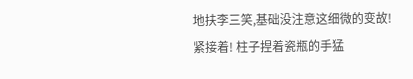地扶李三笑,基础没注意这细微的变故!
紧接着! 柱子捏着瓷瓶的手猛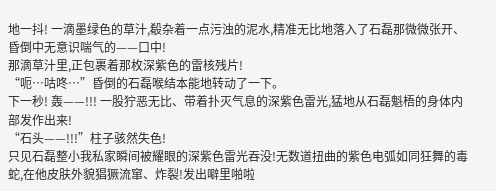地一抖! 一滴墨绿色的草汁,殽杂着一点污浊的泥水,精准无比地落入了石磊那微微张开、昏倒中无意识喘气的——口中!
那滴草汁里,正包裹着那枚深紫色的雷核残片!
“呃…咕咚…”昏倒的石磊喉结本能地转动了一下。
下一秒! 轰——!!! 一股狞恶无比、带着扑灭气息的深紫色雷光,猛地从石磊魁梧的身体内部发作出来!
“石头——!!!”柱子骇然失色!
只见石磊整小我私家瞬间被耀眼的深紫色雷光吞没!无数道扭曲的紫色电弧如同狂舞的毒蛇,在他皮肤外貌猖獗流窜、炸裂!发出噼里啪啦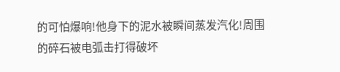的可怕爆响!他身下的泥水被瞬间蒸发汽化!周围的碎石被电弧击打得破坏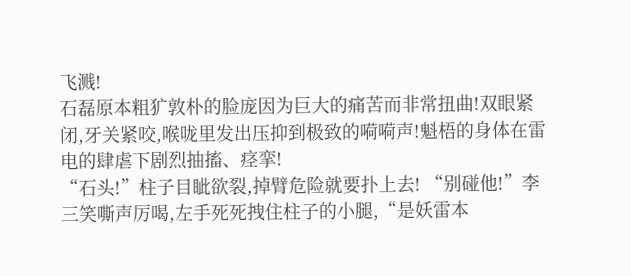飞溅!
石磊原本粗犷敦朴的脸庞因为巨大的痛苦而非常扭曲!双眼紧闭,牙关紧咬,喉咙里发出压抑到极致的嗬嗬声!魁梧的身体在雷电的肆虐下剧烈抽搐、痉挛!
“石头!”柱子目眦欲裂,掉臂危险就要扑上去! “别碰他!”李三笑嘶声厉喝,左手死死拽住柱子的小腿,“是妖雷本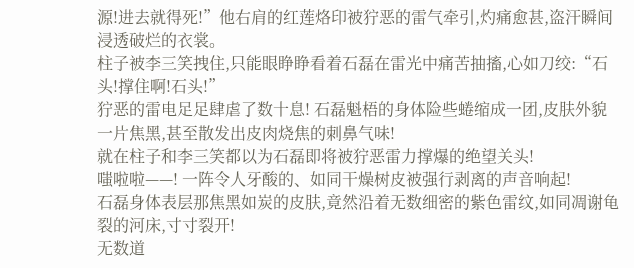源!进去就得死!”他右肩的红莲烙印被狞恶的雷气牵引,灼痛愈甚,盗汗瞬间浸透破烂的衣裳。
柱子被李三笑拽住,只能眼睁睁看着石磊在雷光中痛苦抽搐,心如刀绞:“石头!撑住啊!石头!”
狞恶的雷电足足肆虐了数十息! 石磊魁梧的身体险些蜷缩成一团,皮肤外貌一片焦黑,甚至散发出皮肉烧焦的刺鼻气味!
就在柱子和李三笑都以为石磊即将被狞恶雷力撑爆的绝望关头!
嗤啦啦——! 一阵令人牙酸的、如同干燥树皮被强行剥离的声音响起!
石磊身体表层那焦黑如炭的皮肤,竟然沿着无数细密的紫色雷纹,如同凋谢龟裂的河床,寸寸裂开!
无数道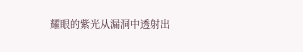耀眼的紫光从漏洞中透射出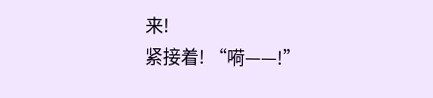来!
紧接着! “嗬——!”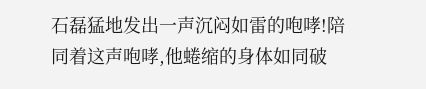石磊猛地发出一声沉闷如雷的咆哮!陪同着这声咆哮,他蜷缩的身体如同破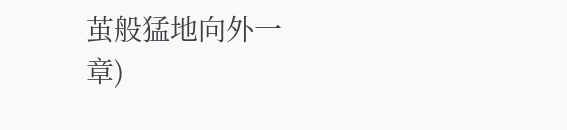茧般猛地向外一
章)